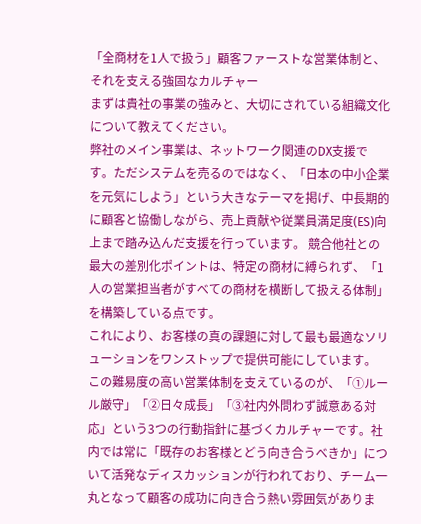「全商材を1人で扱う」顧客ファーストな営業体制と、それを支える強固なカルチャー
まずは貴社の事業の強みと、大切にされている組織文化について教えてください。
弊社のメイン事業は、ネットワーク関連のDX支援です。ただシステムを売るのではなく、「日本の中小企業を元気にしよう」という大きなテーマを掲げ、中長期的に顧客と協働しながら、売上貢献や従業員満足度(ES)向上まで踏み込んだ支援を行っています。 競合他社との最大の差別化ポイントは、特定の商材に縛られず、「1人の営業担当者がすべての商材を横断して扱える体制」を構築している点です。
これにより、お客様の真の課題に対して最も最適なソリューションをワンストップで提供可能にしています。
この難易度の高い営業体制を支えているのが、「①ルール厳守」「②日々成長」「③社内外問わず誠意ある対応」という3つの行動指針に基づくカルチャーです。社内では常に「既存のお客様とどう向き合うべきか」について活発なディスカッションが行われており、チーム一丸となって顧客の成功に向き合う熱い雰囲気がありま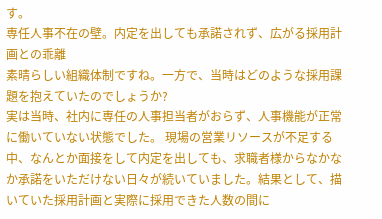す。
専任人事不在の壁。内定を出しても承諾されず、広がる採用計画との乖離
素晴らしい組織体制ですね。一方で、当時はどのような採用課題を抱えていたのでしょうか?
実は当時、社内に専任の人事担当者がおらず、人事機能が正常に働いていない状態でした。 現場の営業リソースが不足する中、なんとか面接をして内定を出しても、求職者様からなかなか承諾をいただけない日々が続いていました。結果として、描いていた採用計画と実際に採用できた人数の間に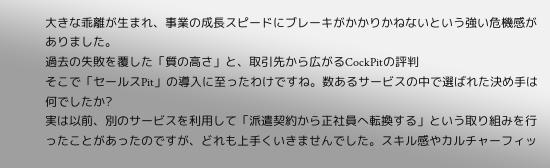大きな乖離が生まれ、事業の成長スピードにブレーキがかかりかねないという強い危機感がありました。
過去の失敗を覆した「質の高さ」と、取引先から広がるCockPitの評判
そこで「セールスPit」の導入に至ったわけですね。数あるサービスの中で選ばれた決め手は何でしたか?
実は以前、別のサービスを利用して「派遣契約から正社員へ転換する」という取り組みを行ったことがあったのですが、どれも上手くいきませんでした。スキル感やカルチャーフィッ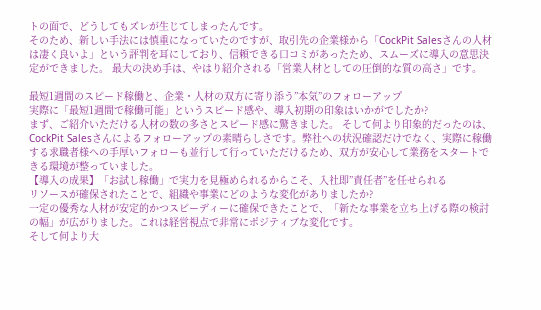トの面で、どうしてもズレが生じてしまったんです。
そのため、新しい手法には慎重になっていたのですが、取引先の企業様から「CockPit Salesさんの人材は凄く良いよ」という評判を耳にしており、信頼できる口コミがあったため、スムーズに導入の意思決定ができました。 最大の決め手は、やはり紹介される「営業人材としての圧倒的な質の高さ」です。

最短1週間のスピード稼働と、企業・人材の双方に寄り添う”本気”のフォローアップ
実際に「最短1週間で稼働可能」というスピード感や、導入初期の印象はいかがでしたか?
まず、ご紹介いただける人材の数の多さとスピード感に驚きました。 そして何より印象的だったのは、CockPit Salesさんによるフォローアップの素晴らしさです。弊社への状況確認だけでなく、実際に稼働する求職者様への手厚いフォローも並行して行っていただけるため、双方が安心して業務をスタートできる環境が整っていました。
【導入の成果】「お試し稼働」で実力を見極められるからこそ、入社即”責任者”を任せられる
リソースが確保されたことで、組織や事業にどのような変化がありましたか?
一定の優秀な人材が安定的かつスピーディーに確保できたことで、「新たな事業を立ち上げる際の検討の幅」が広がりました。これは経営視点で非常にポジティブな変化です。
そして何より大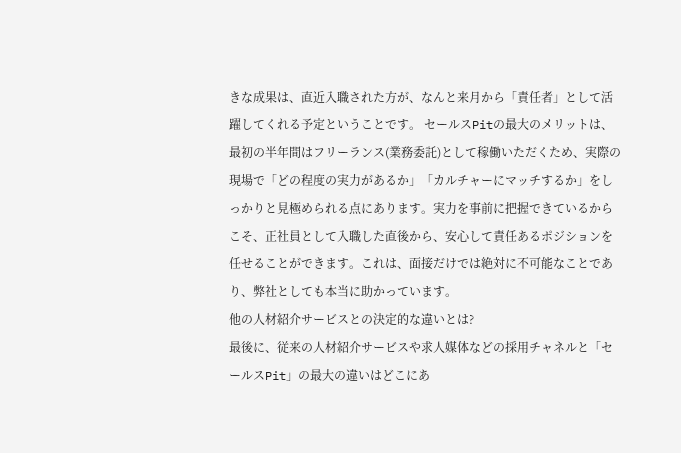きな成果は、直近入職された方が、なんと来月から「責任者」として活躍してくれる予定ということです。 セールスPitの最大のメリットは、最初の半年間はフリーランス(業務委託)として稼働いただくため、実際の現場で「どの程度の実力があるか」「カルチャーにマッチするか」をしっかりと見極められる点にあります。実力を事前に把握できているからこそ、正社員として入職した直後から、安心して責任あるポジションを任せることができます。これは、面接だけでは絶対に不可能なことであり、弊社としても本当に助かっています。
他の人材紹介サービスとの決定的な違いとは?
最後に、従来の人材紹介サービスや求人媒体などの採用チャネルと「セールスPit」の最大の違いはどこにあ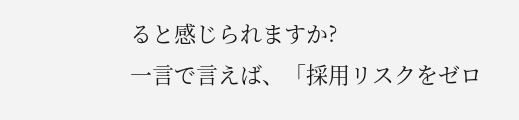ると感じられますか?
一言で言えば、「採用リスクをゼロ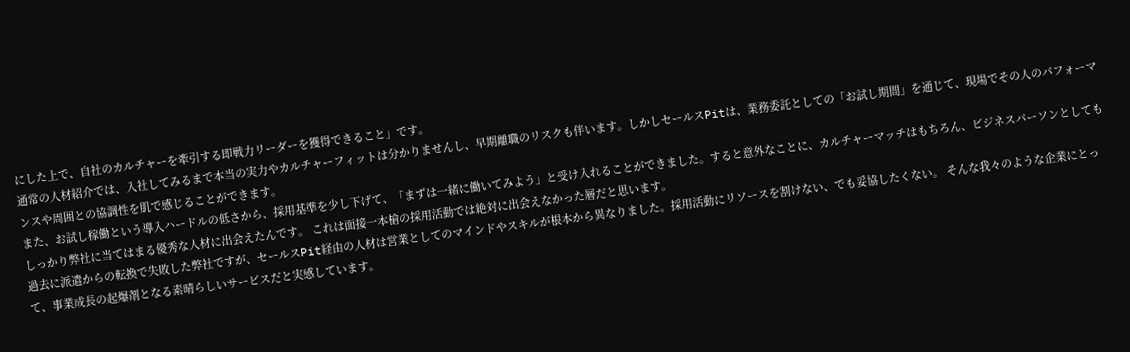にした上で、自社のカルチャーを牽引する即戦力リーダーを獲得できること」です。
通常の人材紹介では、入社してみるまで本当の実力やカルチャーフィットは分かりませんし、早期離職のリスクも伴います。しかしセールスPitは、業務委託としての「お試し期間」を通じて、現場でその人のパフォーマンスや周囲との協調性を肌で感じることができます。
また、お試し稼働という導入ハードルの低さから、採用基準を少し下げて、「まずは一緒に働いてみよう」と受け入れることができました。すると意外なことに、カルチャーマッチはもちろん、ビジネスパーソンとしてもしっかり弊社に当てはまる優秀な人材に出会えたんです。 これは面接一本槍の採用活動では絶対に出会えなかった層だと思います。
過去に派遣からの転換で失敗した弊社ですが、セールスPit経由の人材は営業としてのマインドやスキルが根本から異なりました。採用活動にリソースを割けない、でも妥協したくない。 そんな我々のような企業にとって、事業成長の起爆剤となる素晴らしいサービスだと実感しています。